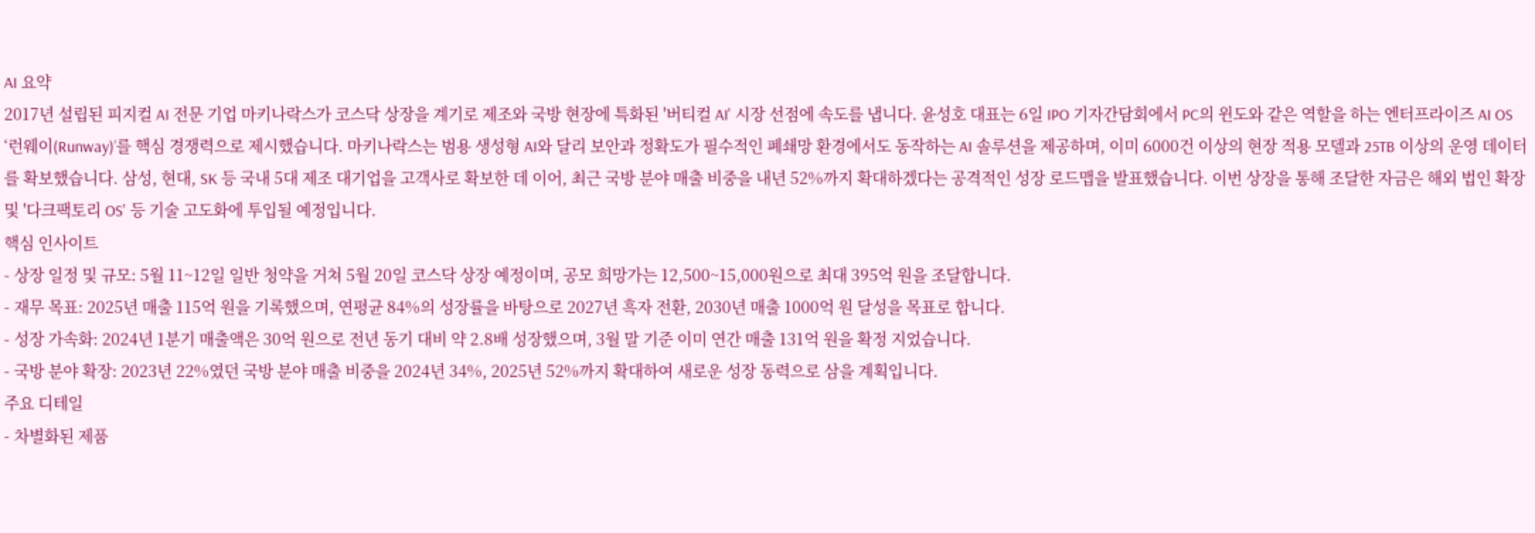AI 요약
2017년 설립된 피지컬 AI 전문 기업 마키나락스가 코스닥 상장을 계기로 제조와 국방 현장에 특화된 '버티컬 AI' 시장 선점에 속도를 냅니다. 윤성호 대표는 6일 IPO 기자간담회에서 PC의 윈도와 같은 역할을 하는 엔터프라이즈 AI OS ‘런웨이(Runway)’를 핵심 경쟁력으로 제시했습니다. 마키나락스는 범용 생성형 AI와 달리 보안과 정확도가 필수적인 폐쇄망 환경에서도 동작하는 AI 솔루션을 제공하며, 이미 6000건 이상의 현장 적용 모델과 25TB 이상의 운영 데이터를 확보했습니다. 삼성, 현대, SK 등 국내 5대 제조 대기업을 고객사로 확보한 데 이어, 최근 국방 분야 매출 비중을 내년 52%까지 확대하겠다는 공격적인 성장 로드맵을 발표했습니다. 이번 상장을 통해 조달한 자금은 해외 법인 확장 및 '다크팩토리 OS' 등 기술 고도화에 투입될 예정입니다.
핵심 인사이트
- 상장 일정 및 규모: 5월 11~12일 일반 청약을 거쳐 5월 20일 코스닥 상장 예정이며, 공모 희망가는 12,500~15,000원으로 최대 395억 원을 조달합니다.
- 재무 목표: 2025년 매출 115억 원을 기록했으며, 연평균 84%의 성장률을 바탕으로 2027년 흑자 전환, 2030년 매출 1000억 원 달성을 목표로 합니다.
- 성장 가속화: 2024년 1분기 매출액은 30억 원으로 전년 동기 대비 약 2.8배 성장했으며, 3월 말 기준 이미 연간 매출 131억 원을 확정 지었습니다.
- 국방 분야 확장: 2023년 22%였던 국방 분야 매출 비중을 2024년 34%, 2025년 52%까지 확대하여 새로운 성장 동력으로 삼을 계획입니다.
주요 디테일
- 차별화된 제품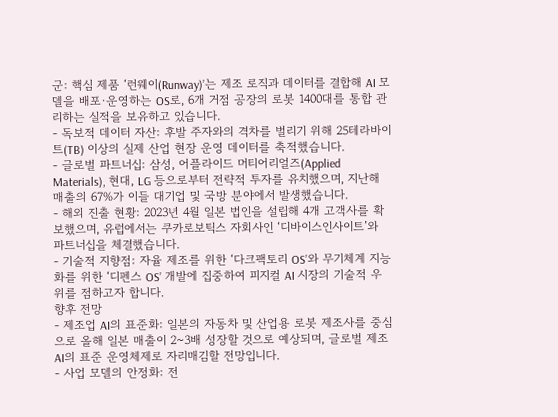군: 핵심 제품 ‘런웨이(Runway)’는 제조 로직과 데이터를 결합해 AI 모델을 배포·운영하는 OS로, 6개 거점 공장의 로봇 1400대를 통합 관리하는 실적을 보유하고 있습니다.
- 독보적 데이터 자산: 후발 주자와의 격차를 벌리기 위해 25테라바이트(TB) 이상의 실제 산업 현장 운영 데이터를 축적했습니다.
- 글로벌 파트너십: 삼성, 어플라이드 머티어리얼즈(Applied Materials), 현대, LG 등으로부터 전략적 투자를 유치했으며, 지난해 매출의 67%가 이들 대기업 및 국방 분야에서 발생했습니다.
- 해외 진출 현황: 2023년 4월 일본 법인을 설립해 4개 고객사를 확보했으며, 유럽에서는 쿠카로보틱스 자회사인 ‘디바이스인사이트’와 파트너십을 체결했습니다.
- 기술적 지향점: 자율 제조를 위한 ‘다크팩토리 OS’와 무기체계 지능화를 위한 ‘디펜스 OS’ 개발에 집중하여 피지컬 AI 시장의 기술적 우위를 점하고자 합니다.
향후 전망
- 제조업 AI의 표준화: 일본의 자동차 및 산업용 로봇 제조사를 중심으로 올해 일본 매출이 2~3배 성장할 것으로 예상되며, 글로벌 제조 AI의 표준 운영체제로 자리매김할 전망입니다.
- 사업 모델의 안정화: 전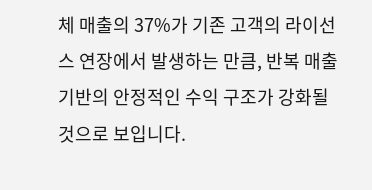체 매출의 37%가 기존 고객의 라이선스 연장에서 발생하는 만큼, 반복 매출 기반의 안정적인 수익 구조가 강화될 것으로 보입니다.